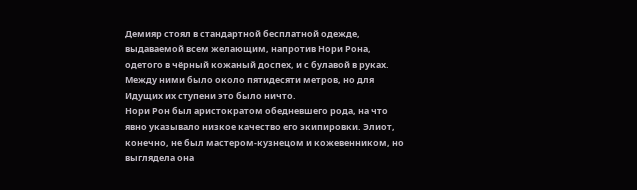Демияр стоял в стандартной бесплатной одежде, выдаваемой всем желающим, напротив Нори Рона, одетого в чёрный кожаный доспех, и с булавой в руках. Между ними было около пятидесяти метров, но для Идущих их ступени это было ничто.
Нори Рон был аристократом обедневшего рода, на что явно указывало низкое качество его экипировки. Элиот, конечно, не был мастером-кузнецом и кожевенником, но выглядела она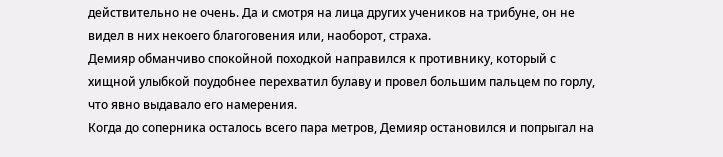действительно не очень. Да и смотря на лица других учеников на трибуне, он не видел в них некоего благоговения или, наоборот, страха.
Демияр обманчиво спокойной походкой направился к противнику, который с хищной улыбкой поудобнее перехватил булаву и провел большим пальцем по горлу, что явно выдавало его намерения.
Когда до соперника осталось всего пара метров, Демияр остановился и попрыгал на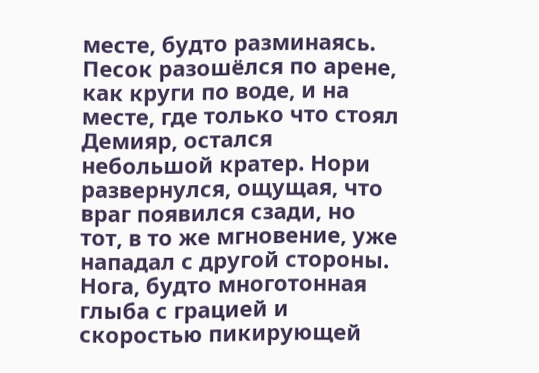месте, будто разминаясь. Песок разошёлся по арене, как круги по воде, и на месте, где только что стоял Демияр, остался небольшой кратер. Нори развернулся, ощущая, что враг появился сзади, но тот, в то же мгновение, уже нападал с другой стороны. Нога, будто многотонная глыба с грацией и скоростью пикирующей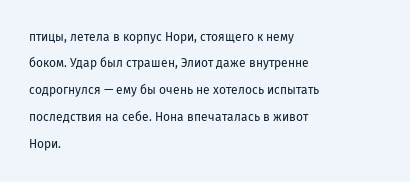птицы, летела в корпус Нори, стоящего к нему боком. Удар был страшен, Элиот даже внутренне содрогнулся — ему бы очень не хотелось испытать последствия на себе. Нона впечаталась в живот Нори.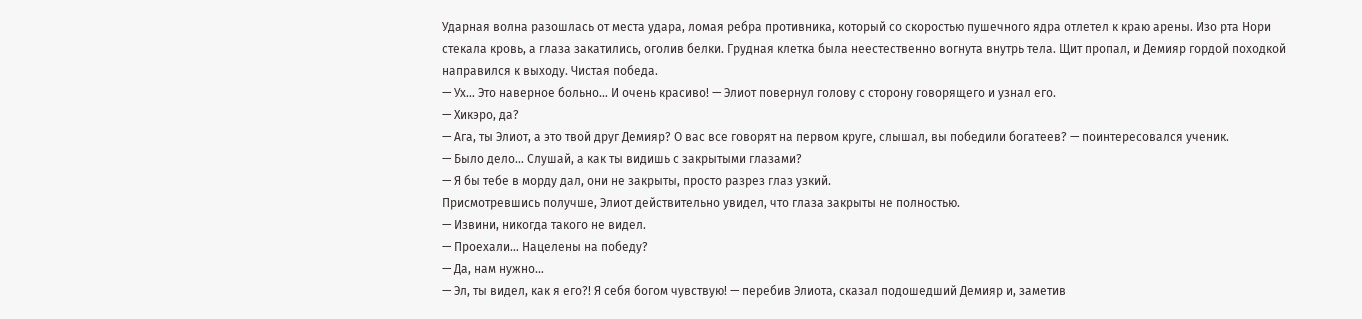Ударная волна разошлась от места удара, ломая ребра противника, который со скоростью пушечного ядра отлетел к краю арены. Изо рта Нори стекала кровь, а глаза закатились, оголив белки. Грудная клетка была неестественно вогнута внутрь тела. Щит пропал, и Демияр гордой походкой направился к выходу. Чистая победа.
— Ух… Это наверное больно… И очень красиво! — Элиот повернул голову с сторону говорящего и узнал его.
— Хикэро, да?
— Ага, ты Элиот, а это твой друг Демияр? О вас все говорят на первом круге, слышал, вы победили богатеев? — поинтересовался ученик.
— Было дело… Слушай, а как ты видишь с закрытыми глазами?
— Я бы тебе в морду дал, они не закрыты, просто разрез глаз узкий.
Присмотревшись получше, Элиот действительно увидел, что глаза закрыты не полностью.
— Извини, никогда такого не видел.
— Проехали… Нацелены на победу?
— Да, нам нужно…
— Эл, ты видел, как я его?! Я себя богом чувствую! — перебив Элиота, сказал подошедший Демияр и, заметив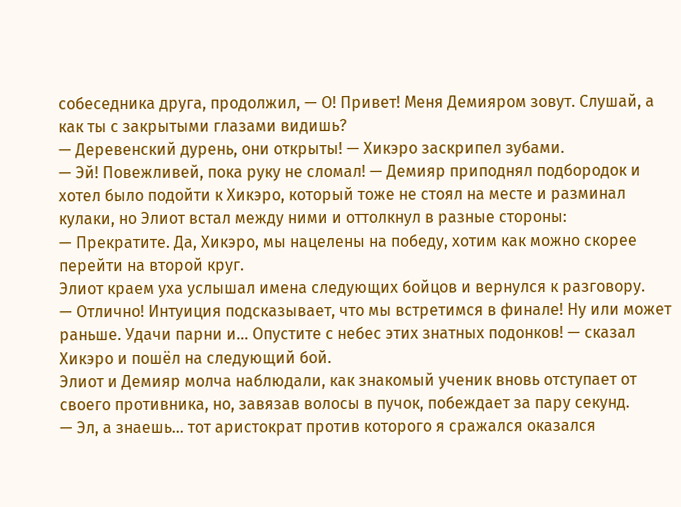собеседника друга, продолжил, — О! Привет! Меня Демияром зовут. Слушай, а как ты с закрытыми глазами видишь?
— Деревенский дурень, они открыты! — Хикэро заскрипел зубами.
— Эй! Повежливей, пока руку не сломал! — Демияр приподнял подбородок и хотел было подойти к Хикэро, который тоже не стоял на месте и разминал кулаки, но Элиот встал между ними и оттолкнул в разные стороны:
— Прекратите. Да, Хикэро, мы нацелены на победу, хотим как можно скорее перейти на второй круг.
Элиот краем уха услышал имена следующих бойцов и вернулся к разговору.
— Отлично! Интуиция подсказывает, что мы встретимся в финале! Ну или может раньше. Удачи парни и… Опустите с небес этих знатных подонков! — сказал Хикэро и пошёл на следующий бой.
Элиот и Демияр молча наблюдали, как знакомый ученик вновь отступает от своего противника, но, завязав волосы в пучок, побеждает за пару секунд.
— Эл, а знаешь… тот аристократ против которого я сражался оказался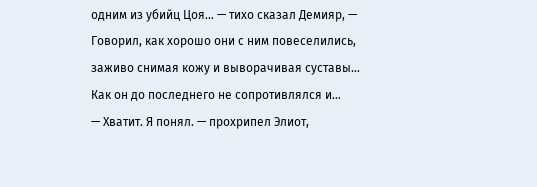одним из убийц Цоя… — тихо сказал Демияр, — Говорил, как хорошо они с ним повеселились, заживо снимая кожу и выворачивая суставы… Как он до последнего не сопротивлялся и…
— Хватит. Я понял. — прохрипел Элиот,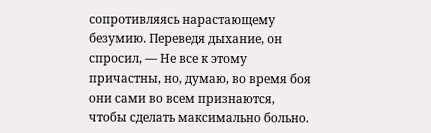сопротивляясь нарастающему безумию. Переведя дыхание, он спросил, — Не все к этому причастны, но, думаю, во время боя они сами во всем признаются, чтобы сделать максимально больно.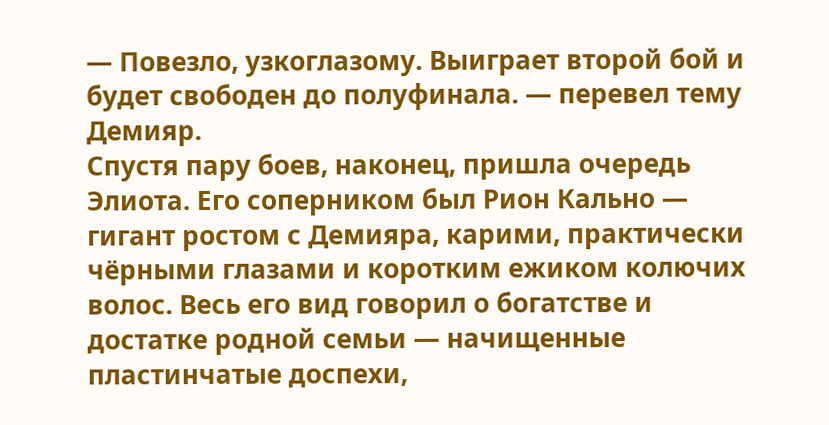— Повезло, узкоглазому. Выиграет второй бой и будет свободен до полуфинала. — перевел тему Демияр.
Спустя пару боев, наконец, пришла очередь Элиота. Его соперником был Рион Кально — гигант ростом с Демияра, карими, практически чёрными глазами и коротким ежиком колючих волос. Весь его вид говорил о богатстве и достатке родной семьи — начищенные пластинчатые доспехи,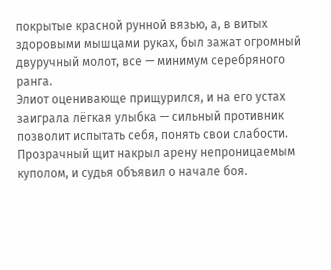покрытые красной рунной вязью, а, в витых здоровыми мышцами руках, был зажат огромный двуручный молот, все — минимум серебряного ранга.
Элиот оценивающе прищурился, и на его устах заиграла лёгкая улыбка — сильный противник позволит испытать себя, понять свои слабости.
Прозрачный щит накрыл арену непроницаемым куполом, и судья объявил о начале боя.